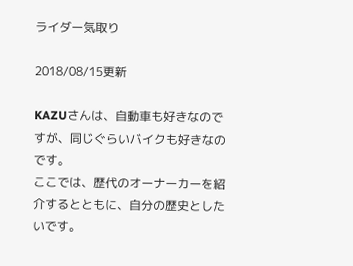ライダー気取り

2018/08/15更新

KAZUさんは、自動車も好きなのですが、同じぐらいバイクも好きなのです。
ここでは、歴代のオーナーカーを紹介するとともに、自分の歴史としたいです。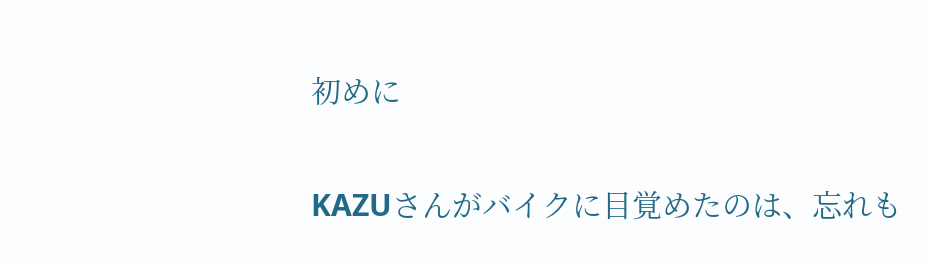初めに

KAZUさんがバイクに目覚めたのは、忘れも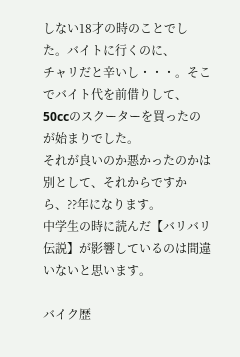しない18才の時のことでした。バイトに行くのに、
チャリだと辛いし・・・。そこでバイト代を前借りして、50ccのスクーターを買ったのが始まりでした。
それが良いのか悪かったのかは別として、それからですから、??年になります。
中学生の時に読んだ【バリバリ伝説】が影響しているのは間違いないと思います。

バイク歴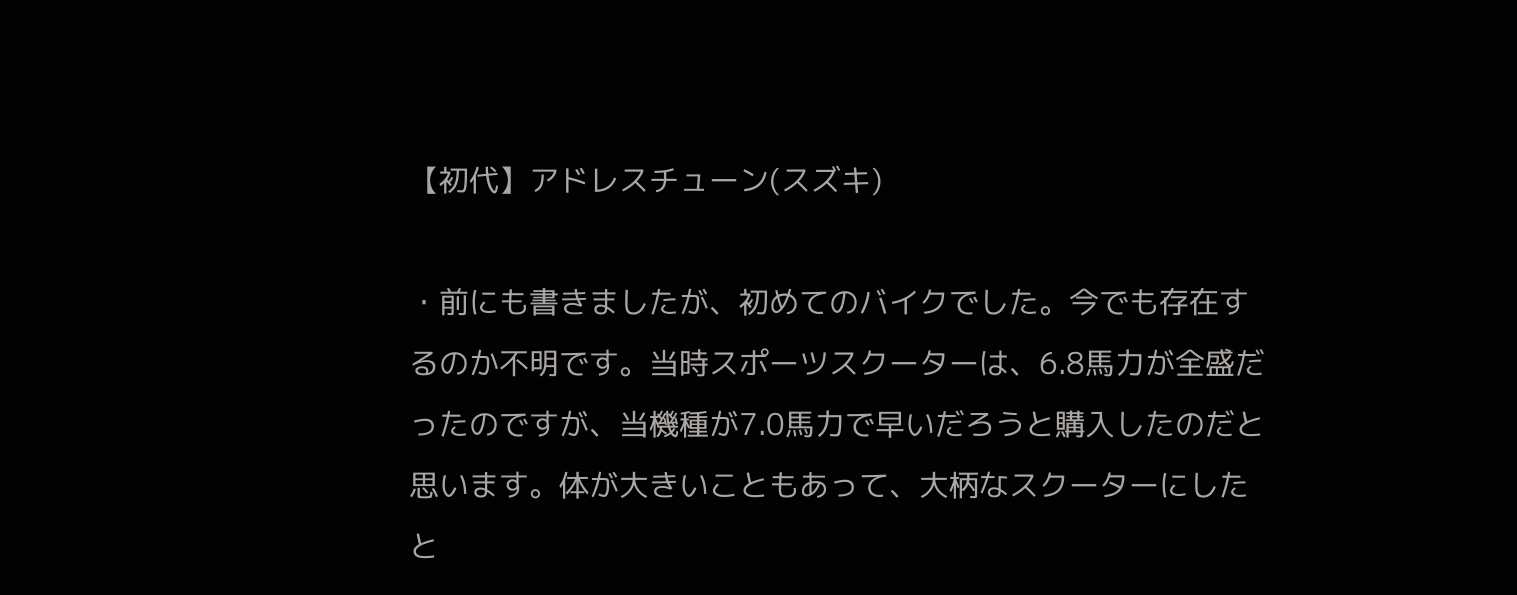【初代】アドレスチューン(スズキ)

・前にも書きましたが、初めてのバイクでした。今でも存在するのか不明です。当時スポーツスクーターは、6.8馬力が全盛だったのですが、当機種が7.0馬力で早いだろうと購入したのだと思います。体が大きいこともあって、大柄なスクーターにしたと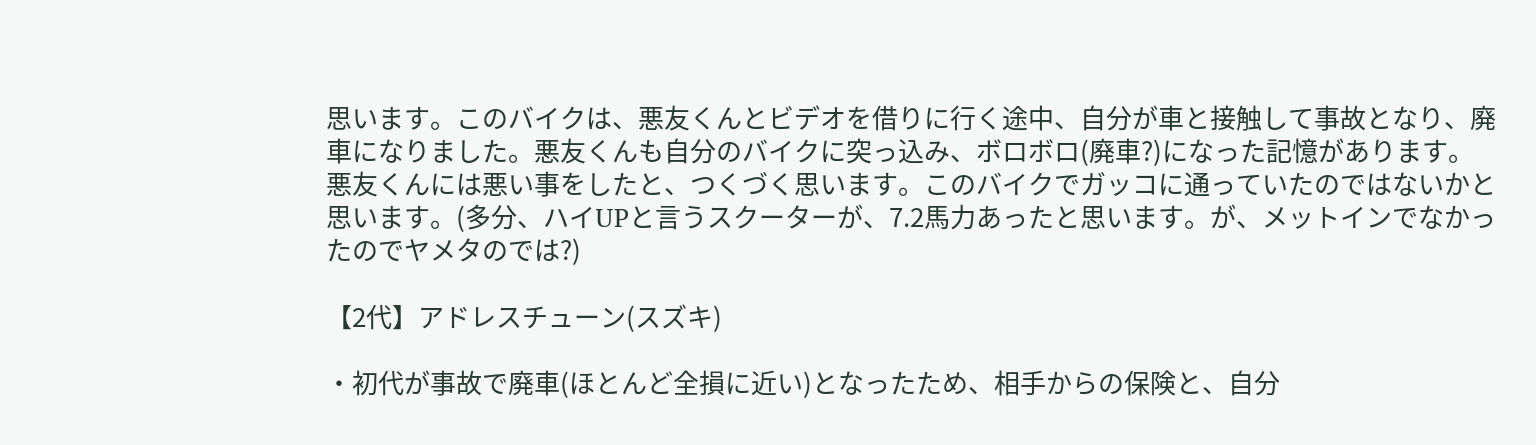思います。このバイクは、悪友くんとビデオを借りに行く途中、自分が車と接触して事故となり、廃車になりました。悪友くんも自分のバイクに突っ込み、ボロボロ(廃車?)になった記憶があります。悪友くんには悪い事をしたと、つくづく思います。このバイクでガッコに通っていたのではないかと思います。(多分、ハイUPと言うスクーターが、7.2馬力あったと思います。が、メットインでなかったのでヤメタのでは?)

【2代】アドレスチューン(スズキ)

・初代が事故で廃車(ほとんど全損に近い)となったため、相手からの保険と、自分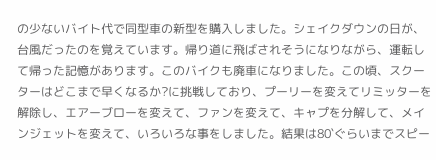の少ないバイト代で同型車の新型を購入しました。シェイクダウンの日が、台風だったのを覚えています。帰り道に飛ばされそうになりながら、運転して帰った記憶があります。このバイクも廃車になりました。この頃、スクーターはどこまで早くなるか?に挑戦しており、プーリーを変えてリミッターを解除し、エアーブローを変えて、ファンを変えて、キャプを分解して、メインジェットを変えて、いろいろな事をしました。結果は80`ぐらいまでスピー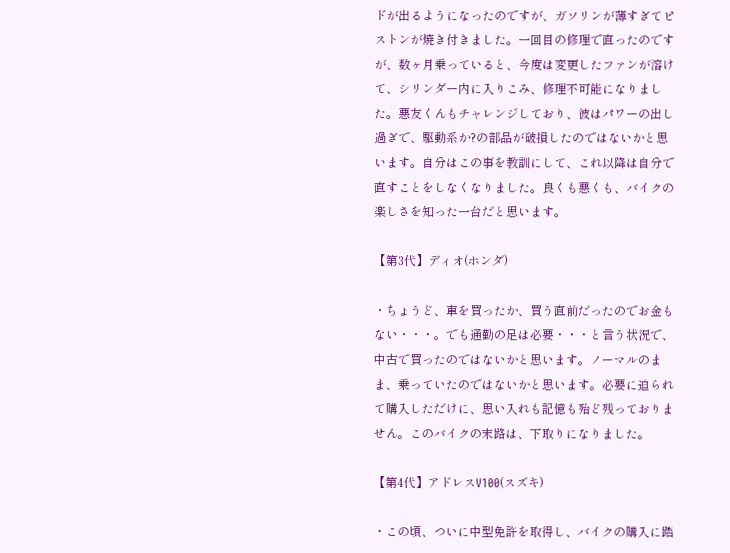ドが出るようになったのですが、ガソリンが薄すぎてピストンが焼き付きました。一回目の修理で直ったのですが、数ヶ月乗っていると、今度は変更したファンが溶けて、シリンダー内に入りこみ、修理不可能になりました。悪友くんもチャレンジしており、彼はパワーの出し過ぎで、駆動系か?の部品が破損したのではないかと思います。自分はこの事を教訓にして、これ以降は自分で直すことをしなくなりました。良くも悪くも、バイクの楽しさを知った一台だと思います。

【第3代】ディオ(ホンダ)

・ちょうど、車を買ったか、買う直前だったのでお金もない・・・。でも通勤の足は必要・・・と言う状況で、中古で買ったのではないかと思います。ノーマルのまま、乗っていたのではないかと思います。必要に迫られて購入しただけに、思い入れも記憶も殆ど残っておりません。このバイクの末路は、下取りになりました。

【第4代】アドレスV100(スズキ)

・この頃、ついに中型免許を取得し、バイクの購入に踏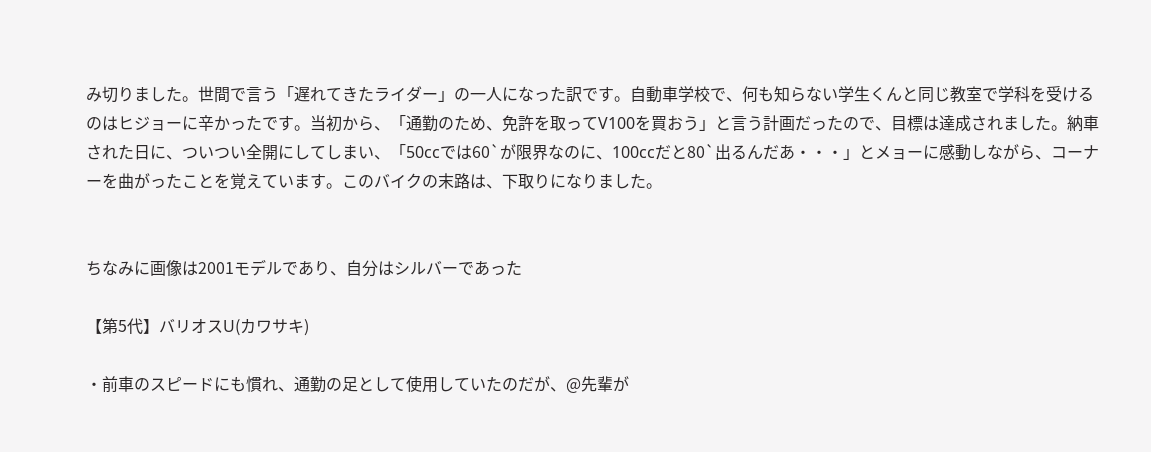み切りました。世間で言う「遅れてきたライダー」の一人になった訳です。自動車学校で、何も知らない学生くんと同じ教室で学科を受けるのはヒジョーに辛かったです。当初から、「通勤のため、免許を取ってV100を買おう」と言う計画だったので、目標は達成されました。納車された日に、ついつい全開にしてしまい、「50ccでは60`が限界なのに、100ccだと80`出るんだあ・・・」とメョーに感動しながら、コーナーを曲がったことを覚えています。このバイクの末路は、下取りになりました。


ちなみに画像は2001モデルであり、自分はシルバーであった

【第5代】バリオスU(カワサキ)

・前車のスピードにも慣れ、通勤の足として使用していたのだが、@先輩が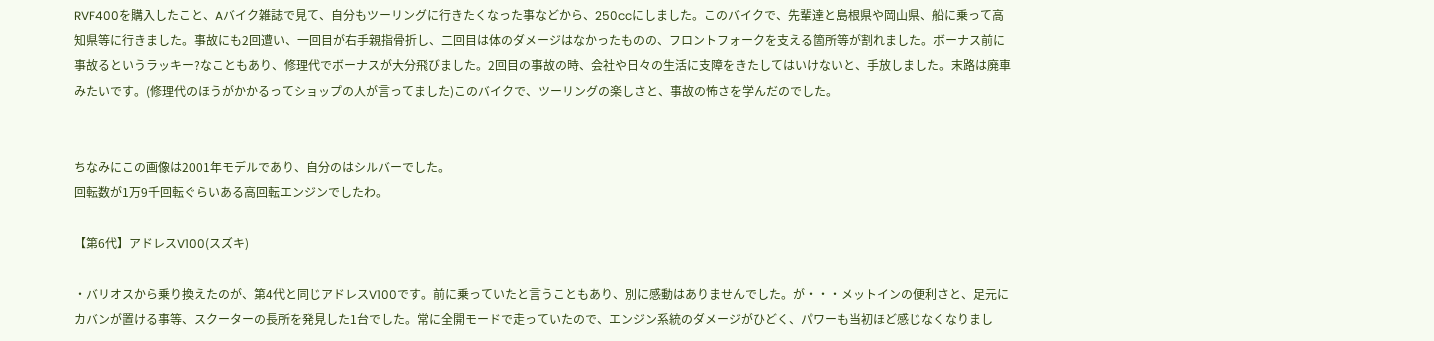RVF400を購入したこと、Aバイク雑誌で見て、自分もツーリングに行きたくなった事などから、250ccにしました。このバイクで、先輩達と島根県や岡山県、船に乗って高知県等に行きました。事故にも2回遭い、一回目が右手親指骨折し、二回目は体のダメージはなかったものの、フロントフォークを支える箇所等が割れました。ボーナス前に事故るというラッキー?なこともあり、修理代でボーナスが大分飛びました。2回目の事故の時、会社や日々の生活に支障をきたしてはいけないと、手放しました。末路は廃車みたいです。(修理代のほうがかかるってショップの人が言ってました)このバイクで、ツーリングの楽しさと、事故の怖さを学んだのでした。


ちなみにこの画像は2001年モデルであり、自分のはシルバーでした。
回転数が1万9千回転ぐらいある高回転エンジンでしたわ。

【第6代】アドレスV100(スズキ)

・バリオスから乗り換えたのが、第4代と同じアドレスV100です。前に乗っていたと言うこともあり、別に感動はありませんでした。が・・・メットインの便利さと、足元にカバンが置ける事等、スクーターの長所を発見した1台でした。常に全開モードで走っていたので、エンジン系統のダメージがひどく、パワーも当初ほど感じなくなりまし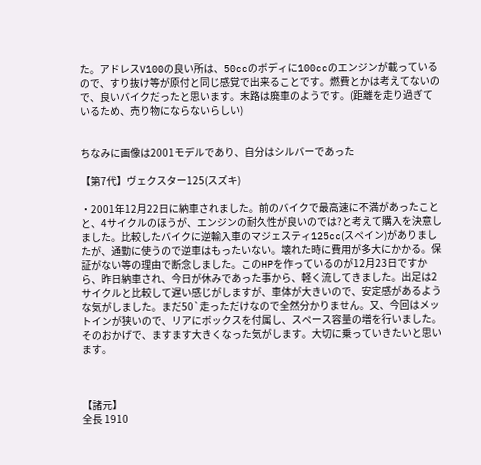た。アドレスV100の良い所は、50ccのボディに100ccのエンジンが載っているので、すり抜け等が原付と同じ感覚で出来ることです。燃費とかは考えてないので、良いバイクだったと思います。末路は廃車のようです。(距離を走り過ぎているため、売り物にならないらしい)


ちなみに画像は2001モデルであり、自分はシルバーであった

【第7代】ヴェクスター125(スズキ)

・2001年12月22日に納車されました。前のバイクで最高速に不満があったことと、4サイクルのほうが、エンジンの耐久性が良いのでは?と考えて購入を決意しました。比較したバイクに逆輸入車のマジェスティ125cc(スペイン)がありましたが、通勤に使うので逆車はもったいない。壊れた時に費用が多大にかかる。保証がない等の理由で断念しました。このHPを作っているのが12月23日ですから、昨日納車され、今日が休みであった事から、軽く流してきました。出足は2サイクルと比較して遅い感じがしますが、車体が大きいので、安定感があるような気がしました。まだ50`走っただけなので全然分かりません。又、今回はメットインが狭いので、リアにボックスを付属し、スペース容量の増を行いました。そのおかげで、ますます大きくなった気がします。大切に乗っていきたいと思います。



【諸元】
全長 1910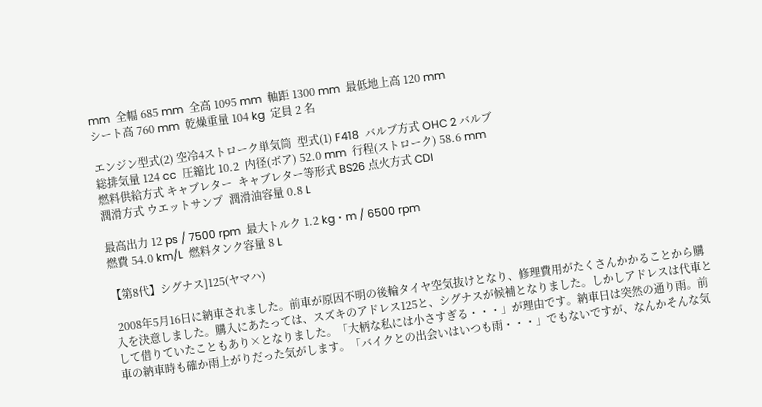mm  全幅 685 mm  全高 1095 mm  軸距 1300 mm  最低地上高 120 mm
シート高 760 mm  乾燥重量 104 kg  定員 2 名

エンジン型式(2) 空冷4ストローク単気筒  型式(1) F418  バルブ方式 OHC 2 バルブ
総排気量 124 cc  圧縮比 10.2  内径(ボア) 52.0 mm  行程(ストローク) 58.6 mm
燃料供給方式 キャブレター  キャブレター等形式 BS26 点火方式 CDI
潤滑方式 ウエットサンプ  潤滑油容量 0.8 L

最高出力 12 ps / 7500 rpm  最大トルク 1.2 kg・m / 6500 rpm
燃費 54.0 km/L  燃料タンク容量 8 L

【第8代】シグナス]125(ヤマハ)

 2008年5月16日に納車されました。前車が原因不明の後輪タイヤ空気抜けとなり、修理費用がたくさんかかることから購入を決意しました。購入にあたっては、スズキのアドレス125と、シグナスが候補となりました。しかしアドレスは代車として借りていたこともあり×となりました。「大柄な私には小さすぎる・・・」が理由です。納車日は突然の通り雨。前車の納車時も確か雨上がりだった気がします。「バイクとの出会いはいつも雨・・・」でもないですが、なんかそんな気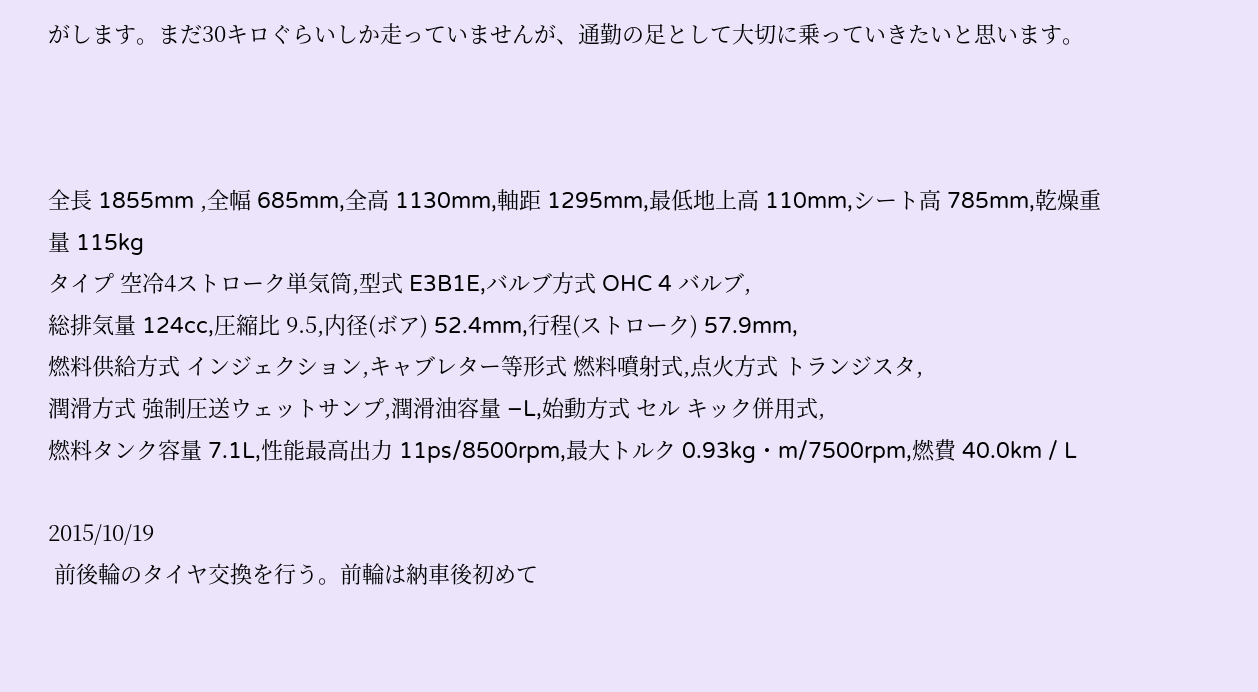がします。まだ30キロぐらいしか走っていませんが、通勤の足として大切に乗っていきたいと思います。



全長 1855mm ,全幅 685mm,全高 1130mm,軸距 1295mm,最低地上高 110mm,シート高 785mm,乾燥重量 115kg
タイプ 空冷4ストローク単気筒,型式 E3B1E,バルブ方式 OHC 4 バルブ,
総排気量 124cc,圧縮比 9.5,内径(ボア) 52.4mm,行程(ストローク) 57.9mm,
燃料供給方式 インジェクション,キャブレター等形式 燃料噴射式,点火方式 トランジスタ,
潤滑方式 強制圧送ウェットサンプ,潤滑油容量 −L,始動方式 セル キック併用式,
燃料タンク容量 7.1L,性能最高出力 11ps/8500rpm,最大トルク 0.93kg・m/7500rpm,燃費 40.0km / L

2015/10/19
 前後輪のタイヤ交換を行う。前輪は納車後初めて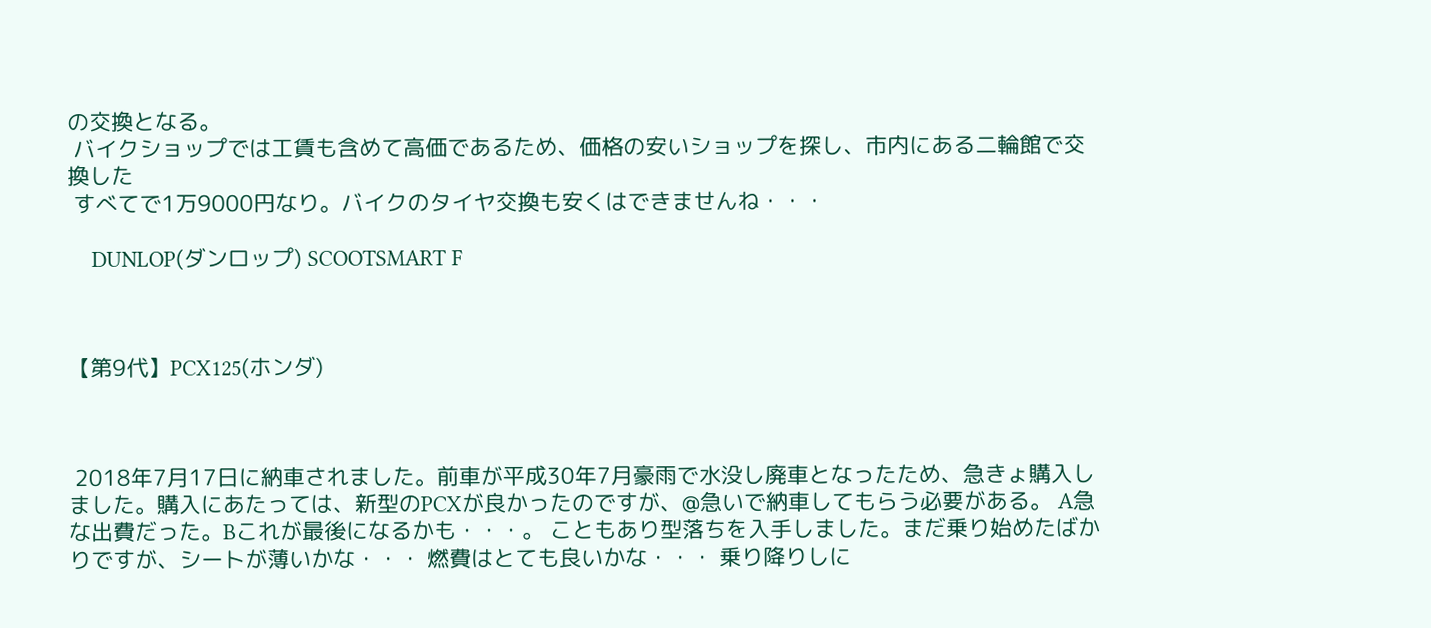の交換となる。
 バイクショップでは工賃も含めて高価であるため、価格の安いショップを探し、市内にある二輪館で交換した
 すべてで1万9000円なり。バイクのタイヤ交換も安くはできませんね・・・

    DUNLOP(ダンロップ) SCOOTSMART F



【第9代】PCX125(ホンダ)



 2018年7月17日に納車されました。前車が平成30年7月豪雨で水没し廃車となったため、急きょ購入しました。購入にあたっては、新型のPCXが良かったのですが、@急いで納車してもらう必要がある。 A急な出費だった。Bこれが最後になるかも・・・。 こともあり型落ちを入手しました。まだ乗り始めたばかりですが、シートが薄いかな・・・ 燃費はとても良いかな・・・ 乗り降りしに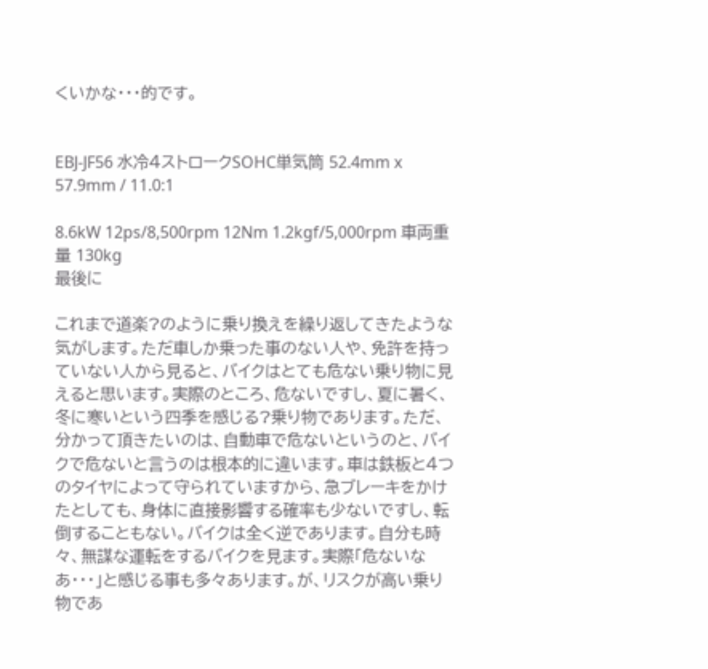くいかな・・・的です。


EBJ-JF56 水冷4ストロークSOHC単気筒 52.4mm x 57.9mm / 11.0:1

8.6kW 12ps/8,500rpm 12Nm 1.2kgf/5,000rpm 車両重量 130kg
最後に

これまで道楽?のように乗り換えを繰り返してきたような気がします。ただ車しか乗った事のない人や、免許を持っていない人から見ると、バイクはとても危ない乗り物に見えると思います。実際のところ、危ないですし、夏に暑く、冬に寒いという四季を感じる?乗り物であります。ただ、分かって頂きたいのは、自動車で危ないというのと、バイクで危ないと言うのは根本的に違います。車は鉄板と4つのタイヤによって守られていますから、急ブレーキをかけたとしても、身体に直接影響する確率も少ないですし、転倒することもない。バイクは全く逆であります。自分も時々、無謀な運転をするバイクを見ます。実際「危ないなあ・・・」と感じる事も多々あります。が、リスクが高い乗り物であ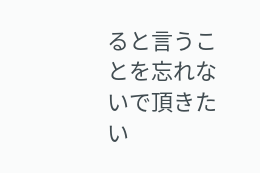ると言うことを忘れないで頂きたい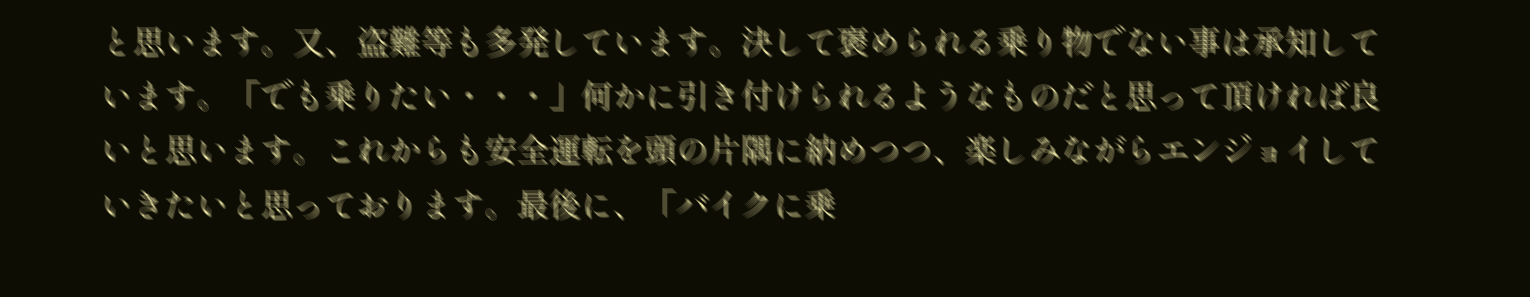と思います。又、盗難等も多発しています。決して褒められる乗り物でない事は承知しています。「でも乗りたい・・・」何かに引き付けられるようなものだと思って頂ければ良いと思います。これからも安全運転を頭の片隅に納めつつ、楽しみながらエンジョイしていきたいと思っております。最後に、「バイクに乗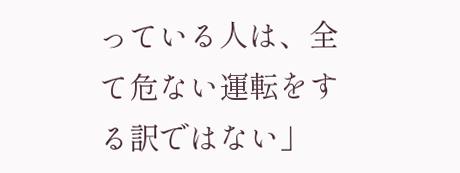っている人は、全て危ない運転をする訳ではない」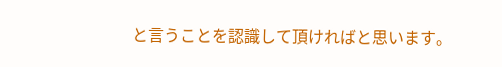と言うことを認識して頂ければと思います。